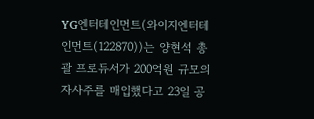YG엔터테인먼트(와이지엔터테인먼트(122870))는 양현석 총괄 프로듀서가 200억원 규모의 자사주를 매입했다고 23일 공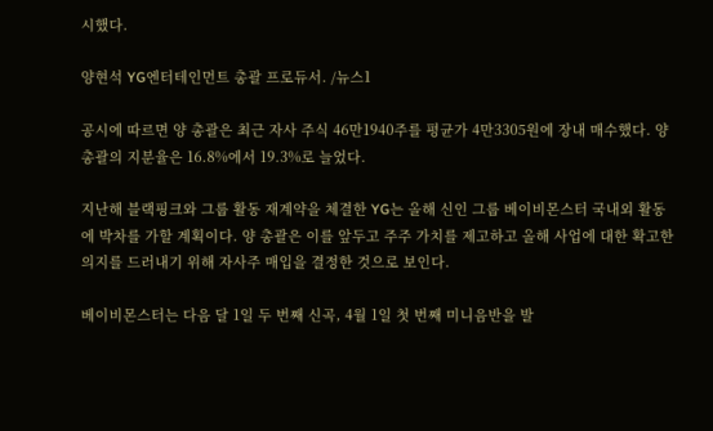시했다.

양현석 YG엔터테인먼트 총괄 프로듀서. /뉴스1

공시에 따르면 양 총괄은 최근 자사 주식 46만1940주를 평균가 4만3305원에 장내 매수했다. 양 총괄의 지분율은 16.8%에서 19.3%로 늘었다.

지난해 블랙핑크와 그룹 활동 재계약을 체결한 YG는 올해 신인 그룹 베이비몬스터 국내외 활동에 박차를 가할 계획이다. 양 총괄은 이를 앞두고 주주 가치를 제고하고 올해 사업에 대한 확고한 의지를 드러내기 위해 자사주 매입을 결정한 것으로 보인다.

베이비몬스터는 다음 달 1일 두 번째 신곡, 4월 1일 첫 번째 미니음반을 발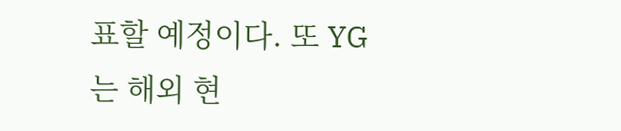표할 예정이다. 또 YG는 해외 현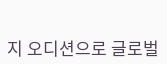지 오디션으로 글로벌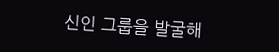신인 그룹을 발굴해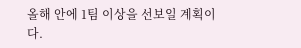올해 안에 1팀 이상을 선보일 계획이다.